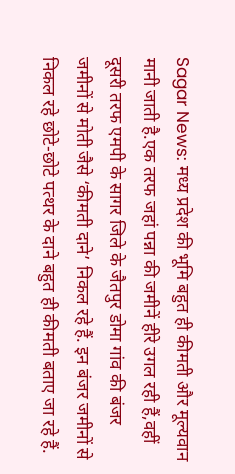Sagar News: मध्य प्रदेश की भूमि बहुत ही कीमती और मूल्यवान मानी जाती है.एक तरफ जहां पन्ना की जमीनें हीरे उगल रही हैं,वहीं दूसरी तरफ एमपी के सागर जिले के जैतपुर डोमा गांव की बंजर जमीनों से मोती जैसे ‘कीमती दाने’ निकल रहे हैं. इन बंजर जमीनों से निकल रहे छोटे-छोटे पत्थर के दाने बहुत ही कीमती बताए जा रहे हैं.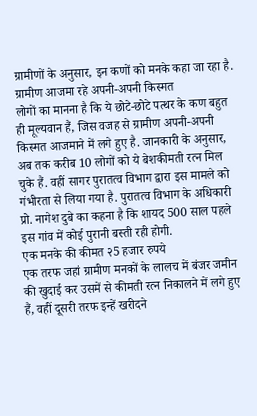ग्रामीणों के अनुसार, इन कणों को मनके कहा जा रहा है.
ग्रामीण आजमा रहे अपनी-अपनी किस्मत
लोगों का मानना है कि ये छोटे-छोटे पत्थर के कण बहुत ही मूल्यवान हैं, जिस वजह से ग्रामीण अपनी-अपनी किस्मत आजमाने में लगे हुए है. जानकारी के अनुसार, अब तक करीब 10 लोगों को ये बेशकीमती रत्न मिल चुके हैं. वहीं सागर पुरातत्व विभाग द्वारा इस मामले को गंभीरता से लिया गया है. पुरातत्व विभाग के अधिकारी प्रो. नागेश दुबे का कहना है कि शायद 500 साल पहले इस गांव में कोई पुरानी बस्ती रही होगी.
एक मनके की कीमत २5 हजार रुपये
एक तरफ जहां ग्रामीण मनकों के लालच में बंजर जमीन की खुदाई कर उसमें से कीमती रत्न निकालने में लगे हुए हैं, वहीं दूसरी तरफ इन्हें खरीदने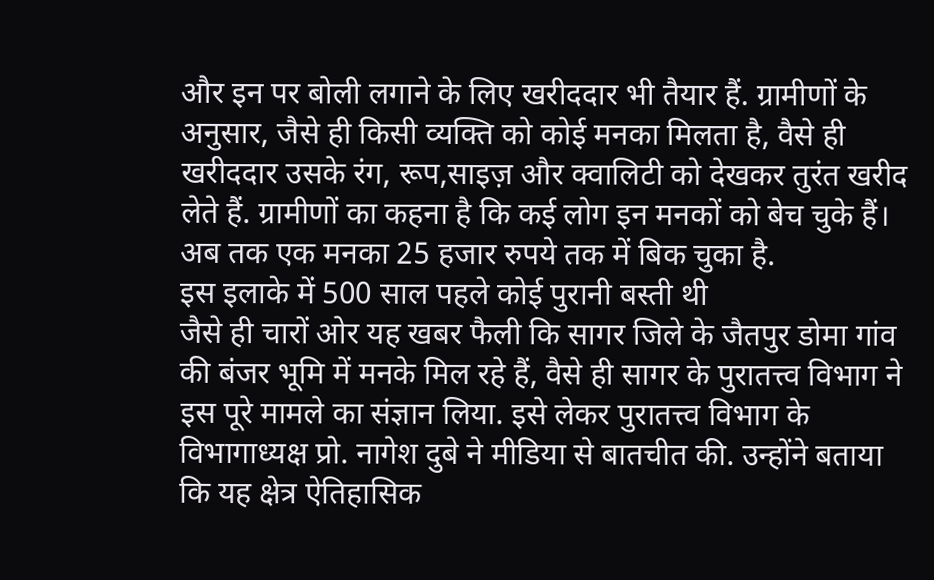और इन पर बोली लगाने के लिए खरीददार भी तैयार हैं. ग्रामीणों के अनुसार, जैसे ही किसी व्यक्ति को कोई मनका मिलता है, वैसे ही खरीददार उसके रंग, रूप,साइज़ और क्वालिटी को देखकर तुरंत खरीद लेते हैं. ग्रामीणों का कहना है कि कई लोग इन मनकों को बेच चुके हैं। अब तक एक मनका 25 हजार रुपये तक में बिक चुका है.
इस इलाके में 500 साल पहले कोई पुरानी बस्ती थी
जैसे ही चारों ओर यह खबर फैली कि सागर जिले के जैतपुर डोमा गांव की बंजर भूमि में मनके मिल रहे हैं, वैसे ही सागर के पुरातत्त्व विभाग ने इस पूरे मामले का संज्ञान लिया. इसे लेकर पुरातत्त्व विभाग के विभागाध्यक्ष प्रो. नागेश दुबे ने मीडिया से बातचीत की. उन्होंने बताया कि यह क्षेत्र ऐतिहासिक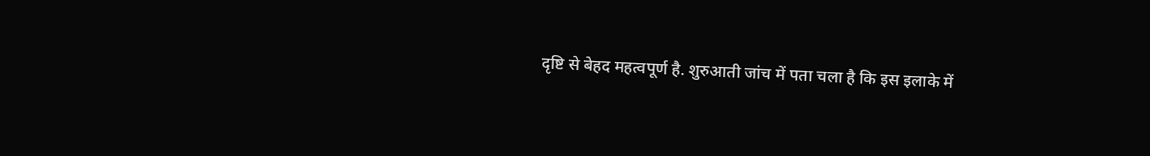दृष्टि से बेहद महत्वपूर्ण है. शुरुआती जांच में पता चला है कि इस इलाके में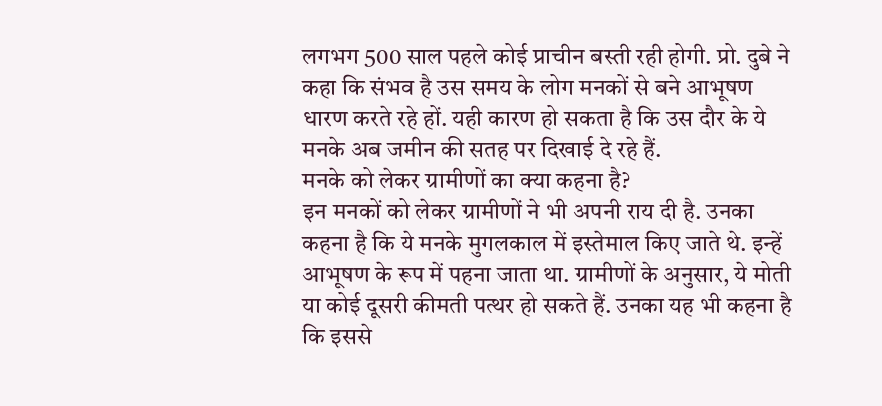लगभग 500 साल पहले कोई प्राचीन बस्ती रही होगी. प्रो. दुबे ने कहा कि संभव है उस समय के लोग मनकों से बने आभूषण धारण करते रहे हों. यही कारण हो सकता है कि उस दौर के ये मनके अब जमीन की सतह पर दिखाई दे रहे हैं.
मनके को लेकर ग्रामीणों का क्या कहना है?
इन मनकों को लेकर ग्रामीणों ने भी अपनी राय दी है. उनका कहना है कि ये मनके मुगलकाल में इस्तेमाल किए जाते थे. इन्हें आभूषण के रूप में पहना जाता था. ग्रामीणों के अनुसार, ये मोती या कोई दूसरी कीमती पत्थर हो सकते हैं. उनका यह भी कहना है कि इससे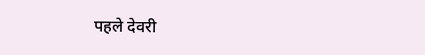पहले देवरी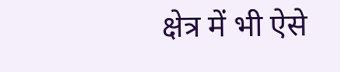क्षेत्र में भी ऐसे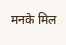मनके मिल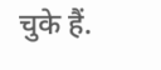चुके हैं.